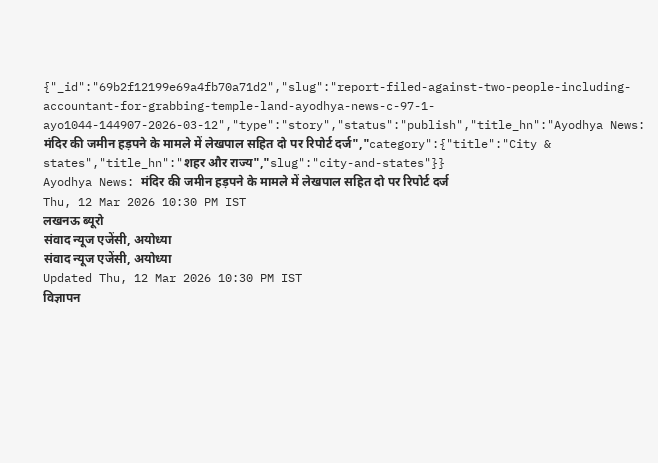{"_id":"69b2f12199e69a4fb70a71d2","slug":"report-filed-against-two-people-including-accountant-for-grabbing-temple-land-ayodhya-news-c-97-1-ayo1044-144907-2026-03-12","type":"story","status":"publish","title_hn":"Ayodhya News: मंदिर की जमीन हड़पने के मामले में लेखपाल सहित दो पर रिपोर्ट दर्ज","category":{"title":"City & states","title_hn":"शहर और राज्य","slug":"city-and-states"}}
Ayodhya News: मंदिर की जमीन हड़पने के मामले में लेखपाल सहित दो पर रिपोर्ट दर्ज
Thu, 12 Mar 2026 10:30 PM IST
लखनऊ ब्यूरो
संवाद न्यूज एजेंसी, अयोध्या
संवाद न्यूज एजेंसी, अयोध्या
Updated Thu, 12 Mar 2026 10:30 PM IST
विज्ञापन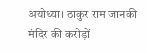अयोध्या। ठाकुर राम जानकी मंदिर की करोड़ों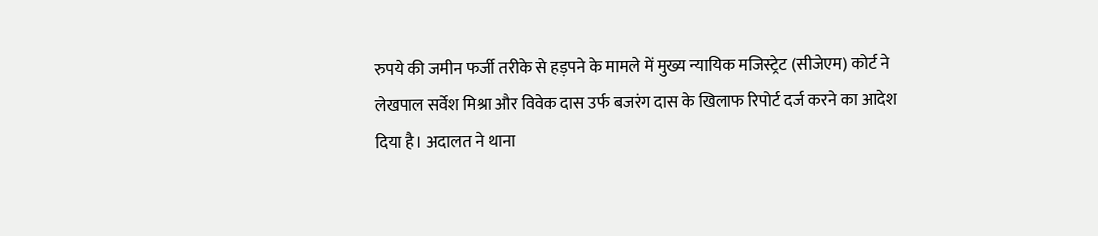रुपये की जमीन फर्जी तरीके से हड़पने के मामले में मुख्य न्यायिक मजिस्ट्रेट (सीजेएम) कोर्ट ने लेखपाल सर्वेश मिश्रा और विवेक दास उर्फ बजरंग दास के खिलाफ रिपोर्ट दर्ज करने का आदेश दिया है। अदालत ने थाना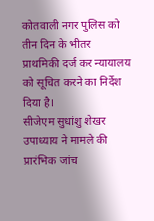कोतवाली नगर पुलिस को तीन दिन के भीतर प्राथमिकी दर्ज कर न्यायालय को सूचित करने का निर्देश दिया है।
सीजेएम सुधांशु शेखर उपाध्याय ने मामले की प्रारंभिक जांच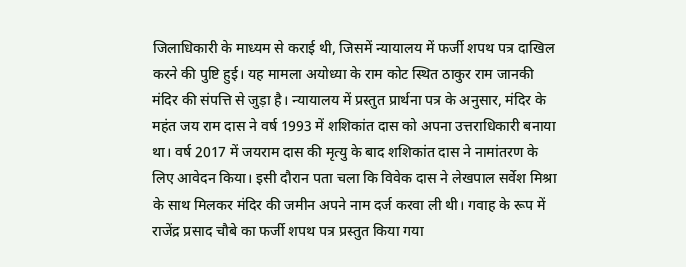जिलाधिकारी के माध्यम से कराई थी, जिसमें न्यायालय में फर्जी शपथ पत्र दाखिल करने की पुष्टि हुई। यह मामला अयोध्या के राम कोट स्थित ठाकुर राम जानकी मंदिर की संपत्ति से जुड़ा है। न्यायालय में प्रस्तुत प्रार्थना पत्र के अनुसार, मंदिर के महंत जय राम दास ने वर्ष 1993 में शशिकांत दास को अपना उत्तराधिकारी बनाया था। वर्ष 2017 में जयराम दास की मृत्यु के बाद शशिकांत दास ने नामांतरण के लिए आवेदन किया। इसी दौरान पता चला कि विवेक दास ने लेखपाल सर्वेश मिश्रा के साथ मिलकर मंदिर की जमीन अपने नाम दर्ज करवा ली थी। गवाह के रूप में राजेंद्र प्रसाद चौबे का फर्जी शपथ पत्र प्रस्तुत किया गया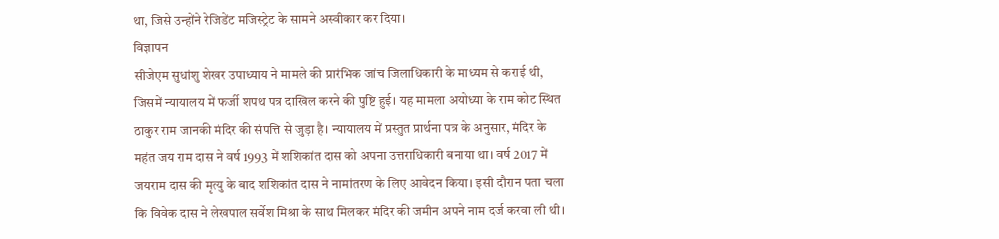था, जिसे उन्होंने रेजिडेंट मजिस्ट्रेट के सामने अस्वीकार कर दिया।
विज्ञापन
सीजेएम सुधांशु शेखर उपाध्याय ने मामले की प्रारंभिक जांच जिलाधिकारी के माध्यम से कराई थी, जिसमें न्यायालय में फर्जी शपथ पत्र दाखिल करने की पुष्टि हुई। यह मामला अयोध्या के राम कोट स्थित ठाकुर राम जानकी मंदिर की संपत्ति से जुड़ा है। न्यायालय में प्रस्तुत प्रार्थना पत्र के अनुसार, मंदिर के महंत जय राम दास ने वर्ष 1993 में शशिकांत दास को अपना उत्तराधिकारी बनाया था। वर्ष 2017 में जयराम दास की मृत्यु के बाद शशिकांत दास ने नामांतरण के लिए आवेदन किया। इसी दौरान पता चला कि विवेक दास ने लेखपाल सर्वेश मिश्रा के साथ मिलकर मंदिर की जमीन अपने नाम दर्ज करवा ली थी।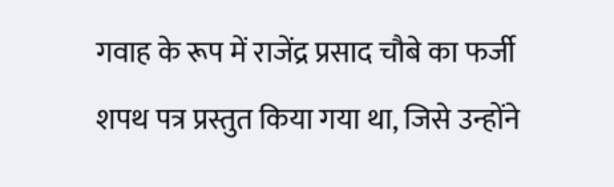गवाह के रूप में राजेंद्र प्रसाद चौबे का फर्जी शपथ पत्र प्रस्तुत किया गया था, जिसे उन्होंने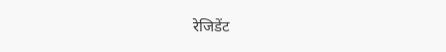रेजिडेंट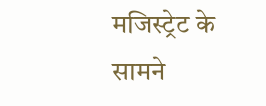मजिस्ट्रेट के सामने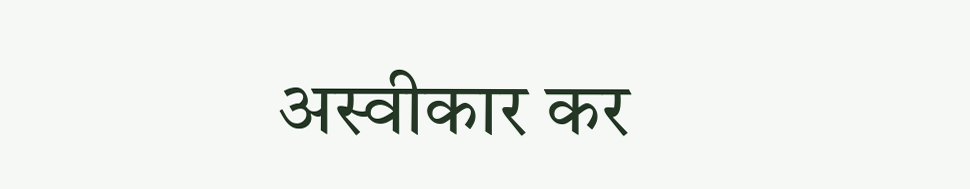अस्वीकार कर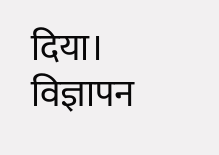दिया।
विज्ञापन